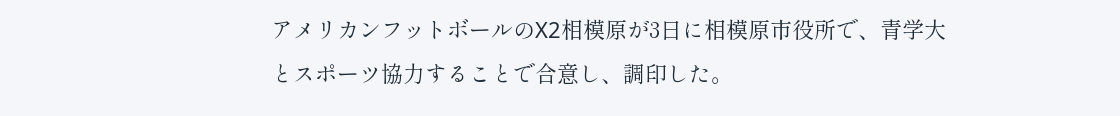アメリカンフットボールのX2相模原が3日に相模原市役所で、青学大とスポーツ協力することで合意し、調印した。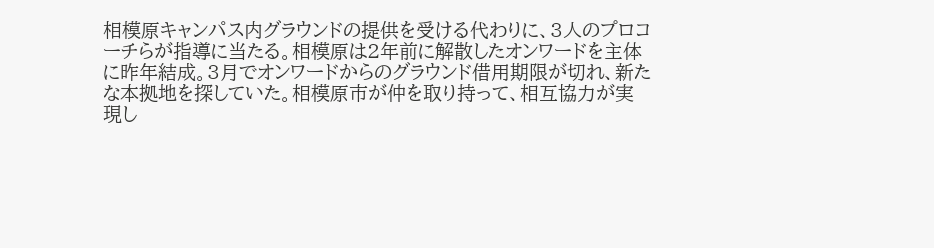相模原キャンパス内グラウンドの提供を受ける代わりに、3人のプロコーチらが指導に当たる。相模原は2年前に解散したオンワードを主体に昨年結成。3月でオンワードからのグラウンド借用期限が切れ、新たな本拠地を探していた。相模原市が仲を取り持って、相互協力が実現し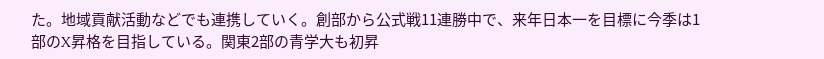た。地域貢献活動などでも連携していく。創部から公式戦11連勝中で、来年日本一を目標に今季は1部のX昇格を目指している。関東2部の青学大も初昇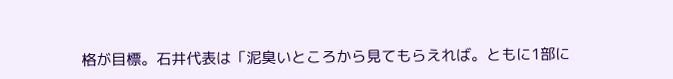格が目標。石井代表は「泥臭いところから見てもらえれば。ともに1部に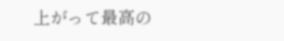上がって最高の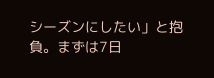シーズンにしたい」と抱負。まずは7日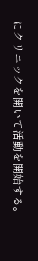にクリニックを開いて活動を開始する。